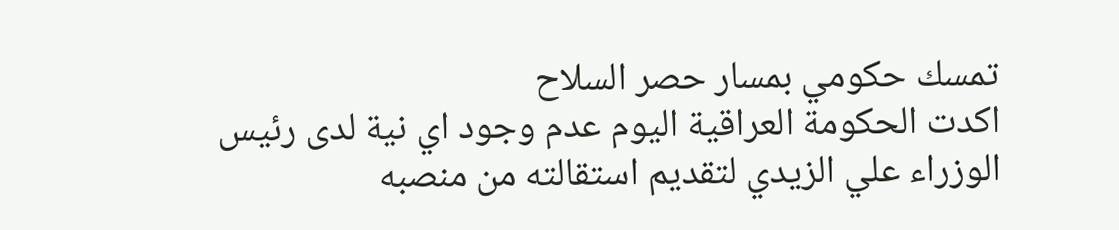تمسك حكومي بمسار حصر السلاح
اكدت الحكومة العراقية اليوم عدم وجود اي نية لدى رئيس الوزراء علي الزيدي لتقديم استقالته من منصبه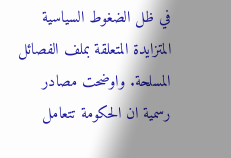في ظل الضغوط السياسية المتزايدة المتعلقة بملف الفصائل المسلحة. واوضحت مصادر رسمية ان الحكومة تتعامل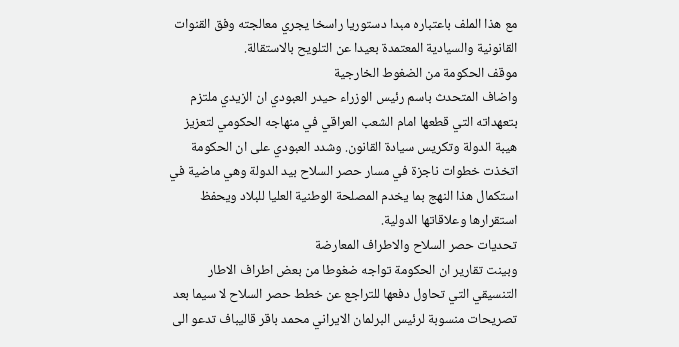مع هذا الملف باعتباره مبدا دستوريا راسخا يجري معالجته وفق القنوات القانونية والسيادية المعتمدة بعيدا عن التلويح بالاستقالة.
موقف الحكومة من الضغوط الخارجية
واضاف المتحدث باسم رئيس الوزراء حيدر العبودي ان الزيدي ملتزم بتعهداته التي قطعها امام الشعب العراقي في منهاجه الحكومي لتعزيز هيبة الدولة وتكريس سيادة القانون. وشدد العبودي على ان الحكومة اتخذت خطوات ناجزة في مسار حصر السلاح بيد الدولة وهي ماضية في استكمال هذا النهج بما يخدم المصلحة الوطنية العليا للبلاد ويحفظ استقرارها وعلاقاتها الدولية.
تحديات حصر السلاح والاطراف المعارضة
وبينت تقارير ان الحكومة تواجه ضغوطا من بعض اطراف الاطار التنسيقي التي تحاول دفعها للتراجع عن خطط حصر السلاح لا سيما بعد تصريحات منسوبة لرئيس البرلمان الايراني محمد باقر قاليباف تدعو الى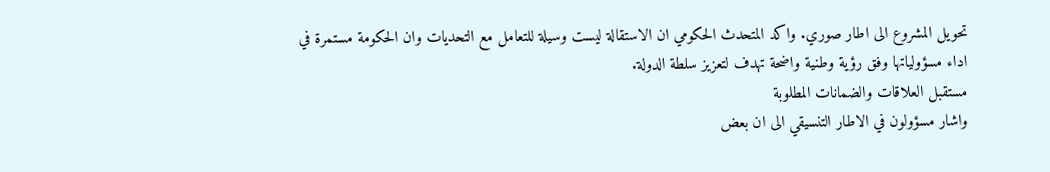تحويل المشروع الى اطار صوري. واكد المتحدث الحكومي ان الاستقالة ليست وسيلة للتعامل مع التحديات وان الحكومة مستمرة في اداء مسؤولياتها وفق رؤية وطنية واضحة تهدف لتعزيز سلطة الدولة.
مستقبل العلاقات والضمانات المطلوبة
واشار مسؤولون في الاطار التنسيقي الى ان بعض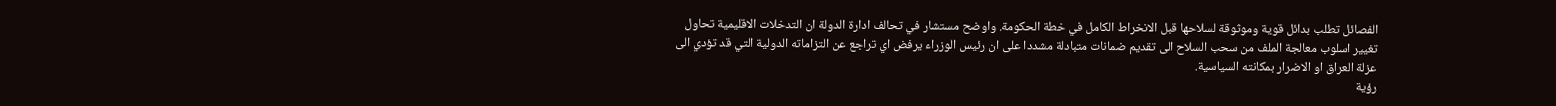الفصائل تطلب بدائل قوية وموثوقة لسلاحها قبل الانخراط الكامل في خطة الحكومة. واوضح مستشار في تحالف ادارة الدولة ان التدخلات الاقليمية تحاول تغيير اسلوب معالجة الملف من سحب السلاح الى تقديم ضمانات متبادلة مشددا على ان رئيس الوزراء يرفض اي تراجع عن التزاماته الدولية التي قد تؤدي الى عزلة العراق او الاضرار بمكانته السياسية.
رؤية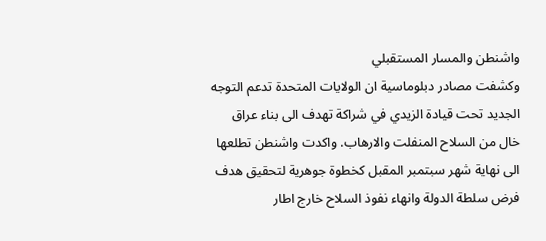واشنطن والمسار المستقبلي
وكشفت مصادر دبلوماسية ان الولايات المتحدة تدعم التوجه الجديد تحت قيادة الزيدي في شراكة تهدف الى بناء عراق خال من السلاح المنفلت والارهاب. واكدت واشنطن تطلعها الى نهاية شهر سبتمبر المقبل كخطوة جوهرية لتحقيق هدف فرض سلطة الدولة وانهاء نفوذ السلاح خارج اطار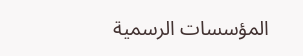المؤسسات الرسمية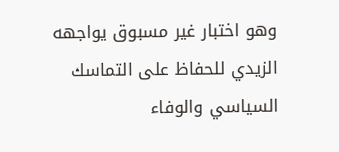وهو اختبار غير مسبوق يواجهه الزيدي للحفاظ على التماسك السياسي والوفاء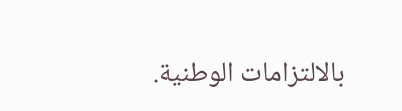بالالتزامات الوطنية.